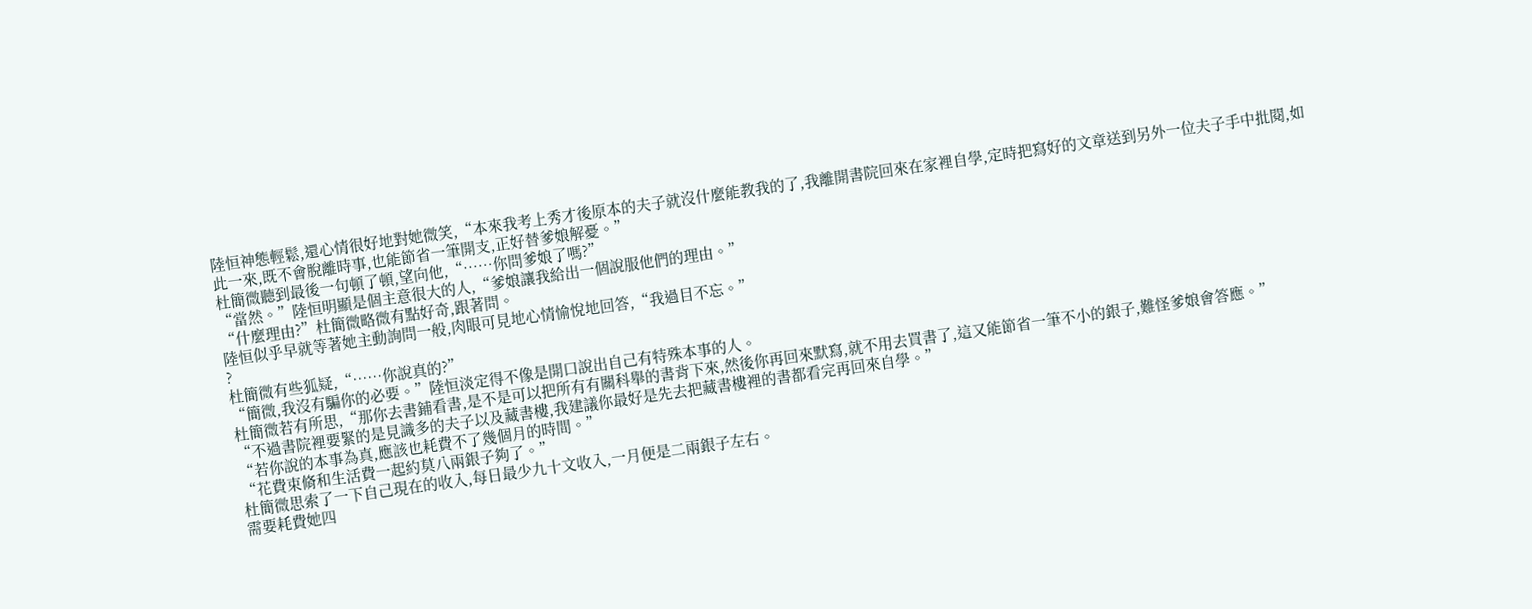陸恒神態輕鬆,還心情很好地對她微笑,“本來我考上秀才後原本的夫子就沒什麼能教我的了,我離開書院回來在家裡自學,定時把寫好的文章送到另外一位夫子手中批閱,如此一來,既不會脫離時事,也能節省一筆開支,正好替爹娘解憂。”
杜簡微聽到最後一句頓了頓,望向他,“……你問爹娘了嗎?”
“當然。”陸恒明顯是個主意很大的人,“爹娘讓我給出一個說服他們的理由。”
“什麼理由?”杜簡微略微有點好奇,跟著問。
陸恒似乎早就等著她主動詢問一般,肉眼可見地心情愉悅地回答,“我過目不忘。”
?
杜簡微有些狐疑,“……你說真的?”
“簡微,我沒有騙你的必要。”陸恒淡定得不像是開口說出自己有特殊本事的人。
杜簡微若有所思,“那你去書鋪看書,是不是可以把所有有關科舉的書背下來,然後你再回來默寫,就不用去買書了,這又能節省一筆不小的銀子,難怪爹娘會答應。”
“不過書院裡要緊的是見識多的夫子以及藏書樓,我建議你最好是先去把藏書樓裡的書都看完再回來自學。”
“若你說的本事為真,應該也耗費不了幾個月的時間。”
“花費束脩和生活費一起約莫八兩銀子夠了。”
杜簡微思索了一下自己現在的收入,每日最少九十文收入,一月便是二兩銀子左右。
需要耗費她四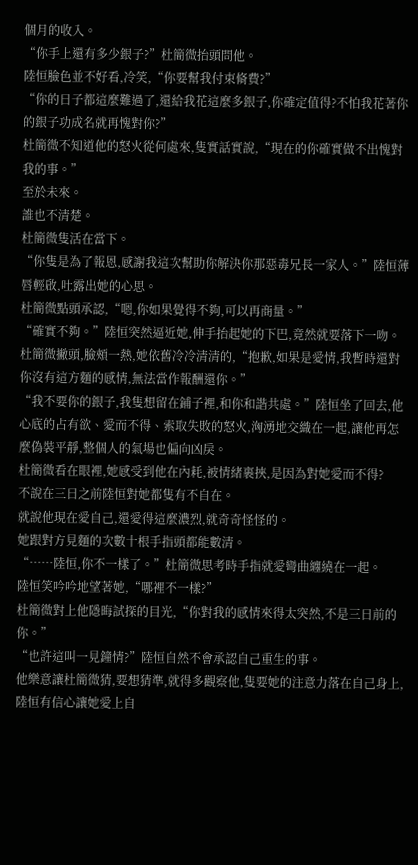個月的收入。
“你手上還有多少銀子?”杜簡微抬頭問他。
陸恒臉色並不好看,冷笑,“你要幫我付束脩費?”
“你的日子都這麼難過了,還給我花這麼多銀子,你確定值得?不怕我花著你的銀子功成名就再愧對你?”
杜簡微不知道他的怒火從何處來,隻實話實說,“現在的你確實做不出愧對我的事。”
至於未來。
誰也不清楚。
杜簡微隻活在當下。
“你隻是為了報恩,感謝我這次幫助你解決你那惡毒兄長一家人。”陸恒薄唇輕啟,吐露出她的心思。
杜簡微點頭承認,“嗯,你如果覺得不夠,可以再商量。”
“確實不夠。”陸恒突然逼近她,伸手抬起她的下巴,竟然就要落下一吻。
杜簡微撇頭,臉頰一熱,她依舊冷冷清清的,“抱歉,如果是愛情,我暫時還對你沒有這方麵的感情,無法當作報酬還你。”
“我不要你的銀子,我隻想留在鋪子裡,和你和諧共處。”陸恒坐了回去,他心底的占有欲、愛而不得、索取失敗的怒火,洶湧地交織在一起,讓他再怎麼偽裝平靜,整個人的氣場也偏向凶戾。
杜簡微看在眼裡,她感受到他在內耗,被情緒裹挾,是因為對她愛而不得?
不說在三日之前陸恒對她都隻有不自在。
就說他現在愛自己,還愛得這麼濃烈,就奇奇怪怪的。
她跟對方見麵的次數十根手指頭都能數清。
“……陸恒,你不一樣了。”杜簡微思考時手指就愛彎曲纏繞在一起。
陸恒笑吟吟地望著她,“哪裡不一樣?”
杜簡微對上他隱晦試探的目光,“你對我的感情來得太突然,不是三日前的你。”
“也許這叫一見鐘情?”陸恒自然不會承認自己重生的事。
他樂意讓杜簡微猜,要想猜準,就得多觀察他,隻要她的注意力落在自己身上,陸恒有信心讓她愛上自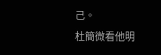己。
杜簡微看他明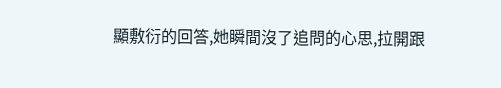顯敷衍的回答,她瞬間沒了追問的心思,拉開跟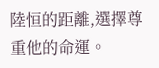陸恒的距離,選擇尊重他的命運。